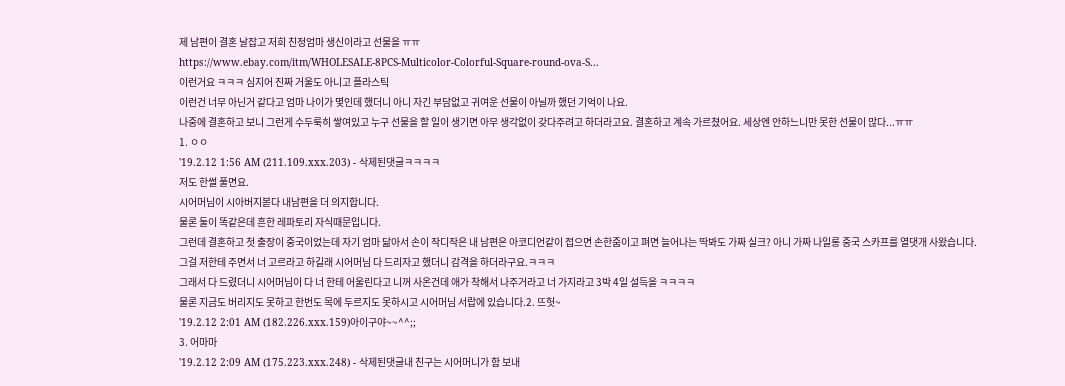제 남편이 결혼 날잡고 저희 친정엄마 생신이라고 선물을 ㅠㅠ
https://www.ebay.com/itm/WHOLESALE-8PCS-Multicolor-Colorful-Square-round-ova-S...
이런거요 ㅋㅋㅋ 심지어 진짜 거울도 아니고 플라스틱
이런건 너무 아닌거 같다고 엄마 나이가 몇인데 했더니 아니 자긴 부담없고 귀여운 선물이 아닐까 했던 기억이 나요.
나중에 결혼하고 보니 그런게 수두룩히 쌓여있고 누구 선물을 할 일이 생기면 아무 생각없이 갖다주려고 하더라고요. 결혼하고 계속 가르쳤어요. 세상엔 안하느니만 못한 선물이 많다...ㅠㅠ
1. ㅇㅇ
'19.2.12 1:56 AM (211.109.xxx.203) - 삭제된댓글ㅋㅋㅋㅋ
저도 한썰 풀면요.
시어머님이 시아버지볻다 내남편을 더 의지합니다.
물론 둘이 똑같은데 흔한 레파토리 자식때문입니다.
그런데 결혼하고 첫 출장이 중국이었는데 자기 엄마 닮아서 손이 작디작은 내 남편은 아코디언같이 접으면 손한줌이고 펴면 늘어나는 딱봐도 가짜 실크? 아니 가짜 나일롱 중국 스카프를 열댓개 사왔습니다.
그걸 저한테 주면서 너 고르라고 하길래 시어머님 다 드리자고 했더니 감격을 하더라구요.ㅋㅋㅋ
그래서 다 드렸더니 시어머님이 다 너 한테 어울린다고 니꺼 사온건데 애가 착해서 나주거라고 너 가지라고 3박 4일 설득을 ㅋㅋㅋㅋ
물론 지금도 버리지도 못하고 한번도 목에 두르지도 못하시고 시어머님 서랍에 있습니다.2. 뜨헛~
'19.2.12 2:01 AM (182.226.xxx.159)아이구야~~^^;;
3. 어마마
'19.2.12 2:09 AM (175.223.xxx.248) - 삭제된댓글내 친구는 시어머니가 함 보내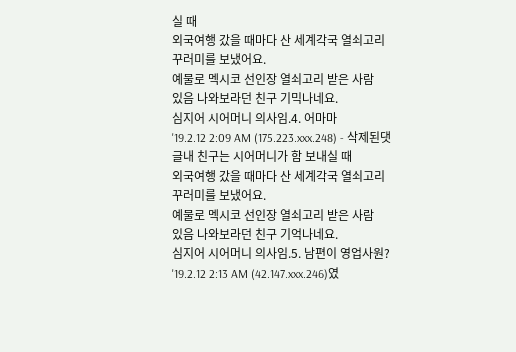실 때
외국여행 갔을 때마다 산 세계각국 열쇠고리
꾸러미를 보냈어요.
예물로 멕시코 선인장 열쇠고리 받은 사람
있음 나와보라던 친구 기믹나네요.
심지어 시어머니 의사임.4. 어마마
'19.2.12 2:09 AM (175.223.xxx.248) - 삭제된댓글내 친구는 시어머니가 함 보내실 때
외국여행 갔을 때마다 산 세계각국 열쇠고리
꾸러미를 보냈어요.
예물로 멕시코 선인장 열쇠고리 받은 사람
있음 나와보라던 친구 기억나네요.
심지어 시어머니 의사임.5. 남편이 영업사원?
'19.2.12 2:13 AM (42.147.xxx.246)였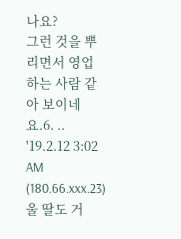나요?
그런 것을 뿌리면서 영업하는 사람 같아 보이네요.6. ..
'19.2.12 3:02 AM (180.66.xxx.23)울 딸도 거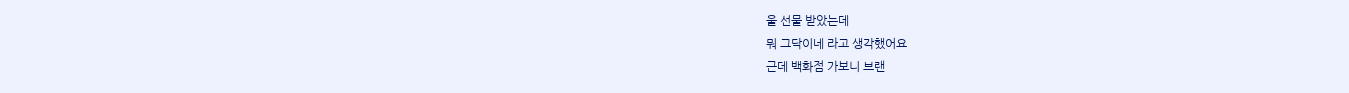울 선물 받았는데
뭐 그닥이네 라고 생각했어요
근데 백화점 가보니 브랜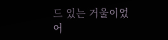드 있는 거울이었어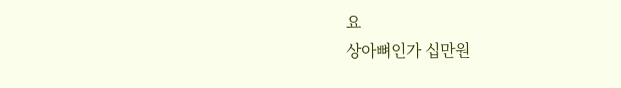요
상아뼈인가 십만원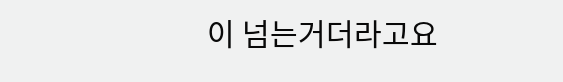이 넘는거더라고요